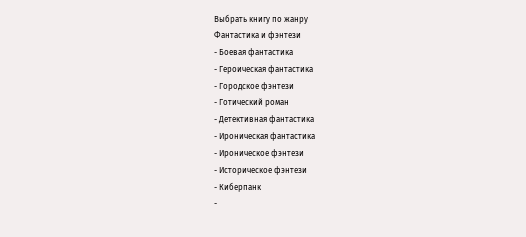Выбрать книгу по жанру
Фантастика и фэнтези
- Боевая фантастика
- Героическая фантастика
- Городское фэнтези
- Готический роман
- Детективная фантастика
- Ироническая фантастика
- Ироническое фэнтези
- Историческое фэнтези
- Киберпанк
-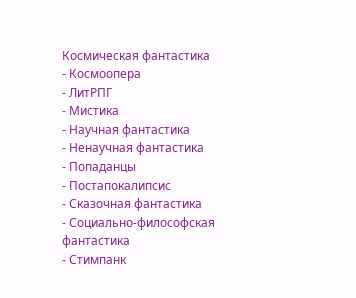Космическая фантастика
- Космоопера
- ЛитРПГ
- Мистика
- Научная фантастика
- Ненаучная фантастика
- Попаданцы
- Постапокалипсис
- Сказочная фантастика
- Социально-философская фантастика
- Стимпанк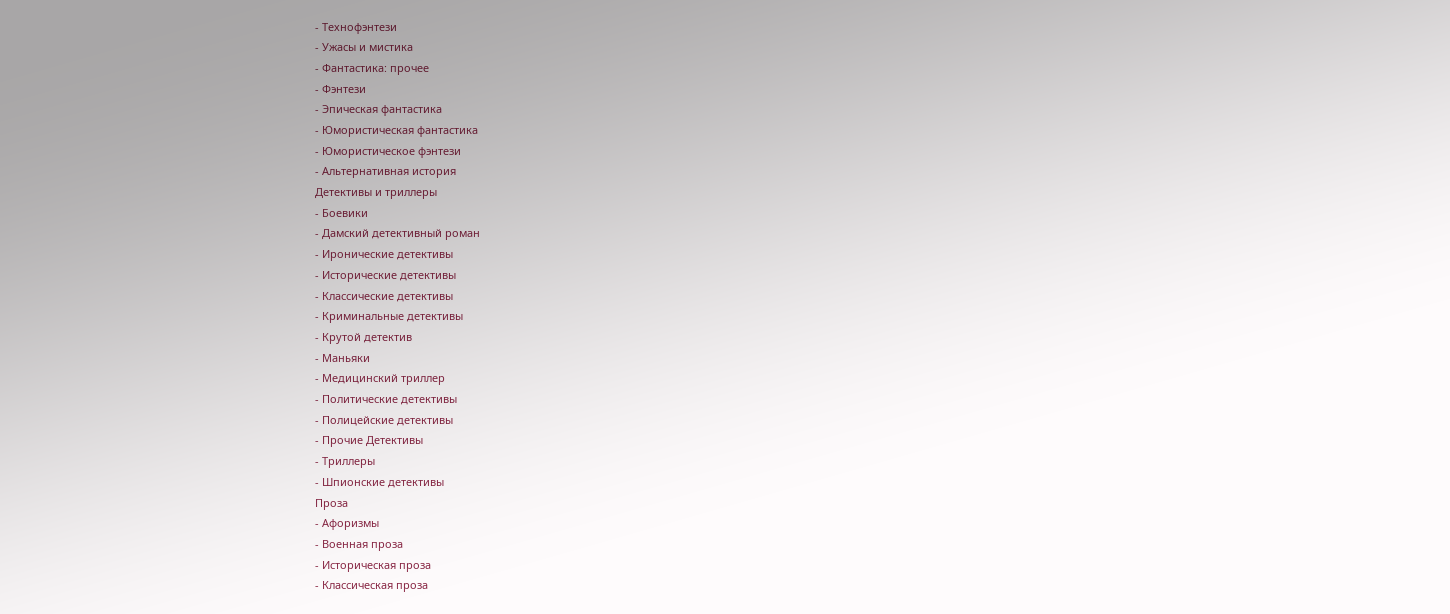- Технофэнтези
- Ужасы и мистика
- Фантастика: прочее
- Фэнтези
- Эпическая фантастика
- Юмористическая фантастика
- Юмористическое фэнтези
- Альтернативная история
Детективы и триллеры
- Боевики
- Дамский детективный роман
- Иронические детективы
- Исторические детективы
- Классические детективы
- Криминальные детективы
- Крутой детектив
- Маньяки
- Медицинский триллер
- Политические детективы
- Полицейские детективы
- Прочие Детективы
- Триллеры
- Шпионские детективы
Проза
- Афоризмы
- Военная проза
- Историческая проза
- Классическая проза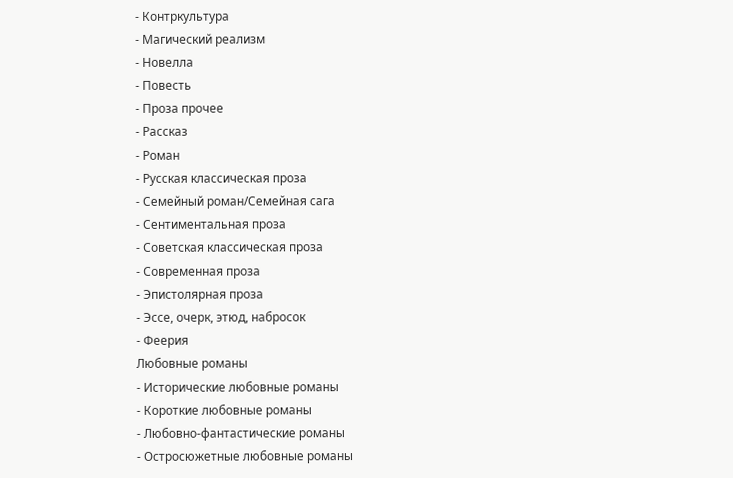- Контркультура
- Магический реализм
- Новелла
- Повесть
- Проза прочее
- Рассказ
- Роман
- Русская классическая проза
- Семейный роман/Семейная сага
- Сентиментальная проза
- Советская классическая проза
- Современная проза
- Эпистолярная проза
- Эссе, очерк, этюд, набросок
- Феерия
Любовные романы
- Исторические любовные романы
- Короткие любовные романы
- Любовно-фантастические романы
- Остросюжетные любовные романы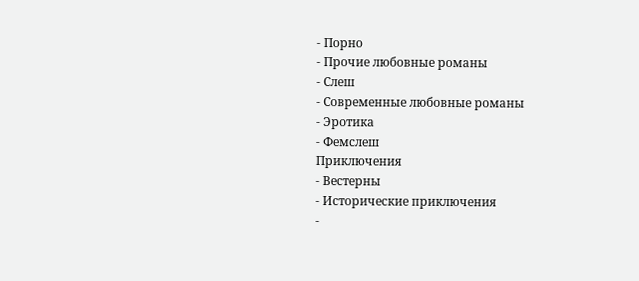- Порно
- Прочие любовные романы
- Слеш
- Современные любовные романы
- Эротика
- Фемслеш
Приключения
- Вестерны
- Исторические приключения
-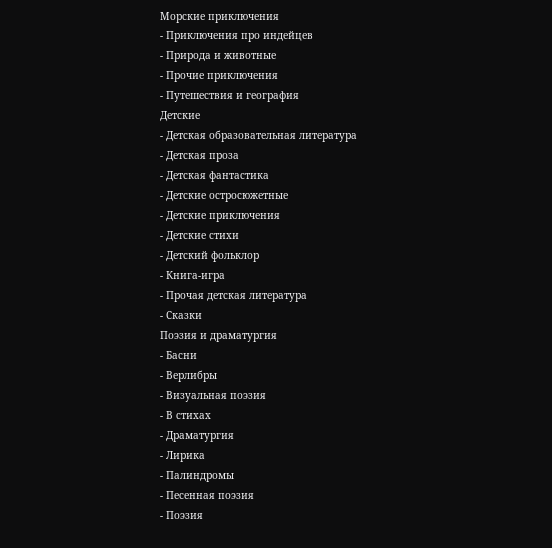Морские приключения
- Приключения про индейцев
- Природа и животные
- Прочие приключения
- Путешествия и география
Детские
- Детская образовательная литература
- Детская проза
- Детская фантастика
- Детские остросюжетные
- Детские приключения
- Детские стихи
- Детский фольклор
- Книга-игра
- Прочая детская литература
- Сказки
Поэзия и драматургия
- Басни
- Верлибры
- Визуальная поэзия
- В стихах
- Драматургия
- Лирика
- Палиндромы
- Песенная поэзия
- Поэзия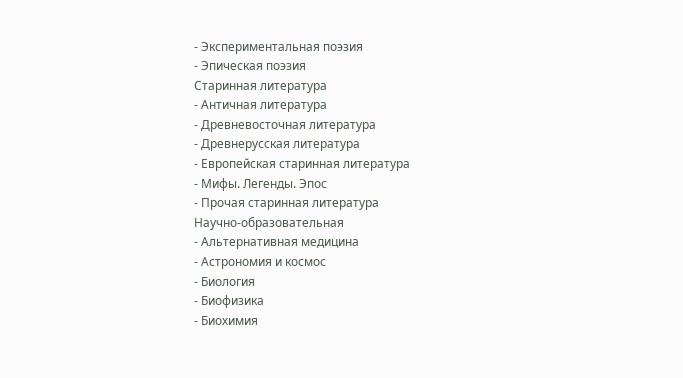- Экспериментальная поэзия
- Эпическая поэзия
Старинная литература
- Античная литература
- Древневосточная литература
- Древнерусская литература
- Европейская старинная литература
- Мифы. Легенды. Эпос
- Прочая старинная литература
Научно-образовательная
- Альтернативная медицина
- Астрономия и космос
- Биология
- Биофизика
- Биохимия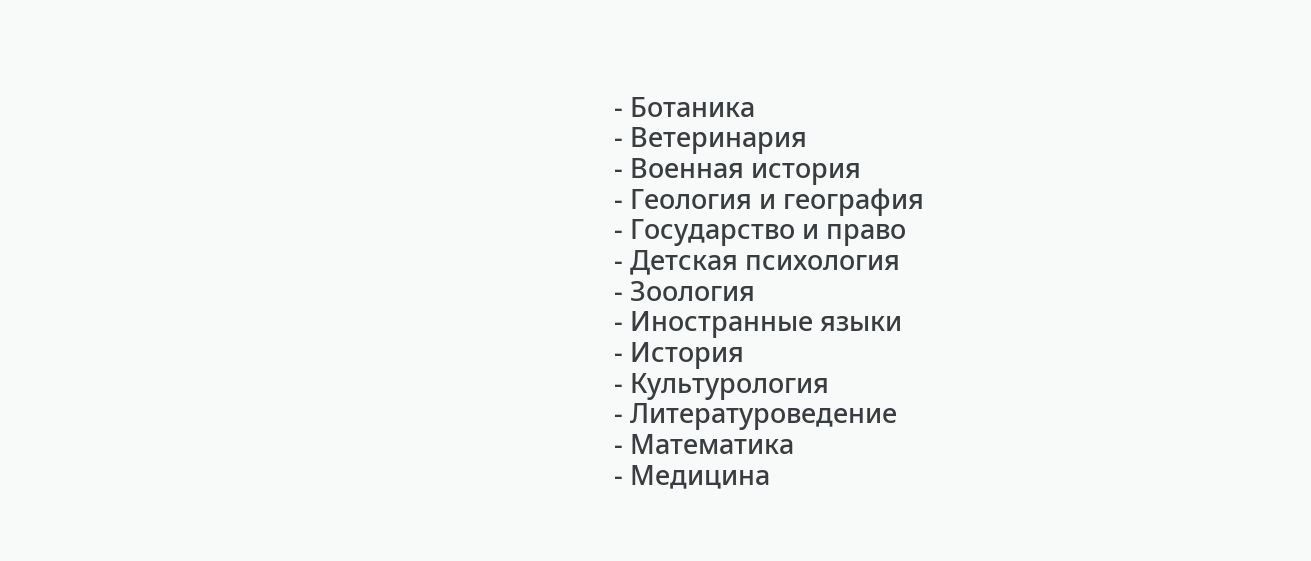- Ботаника
- Ветеринария
- Военная история
- Геология и география
- Государство и право
- Детская психология
- Зоология
- Иностранные языки
- История
- Культурология
- Литературоведение
- Математика
- Медицина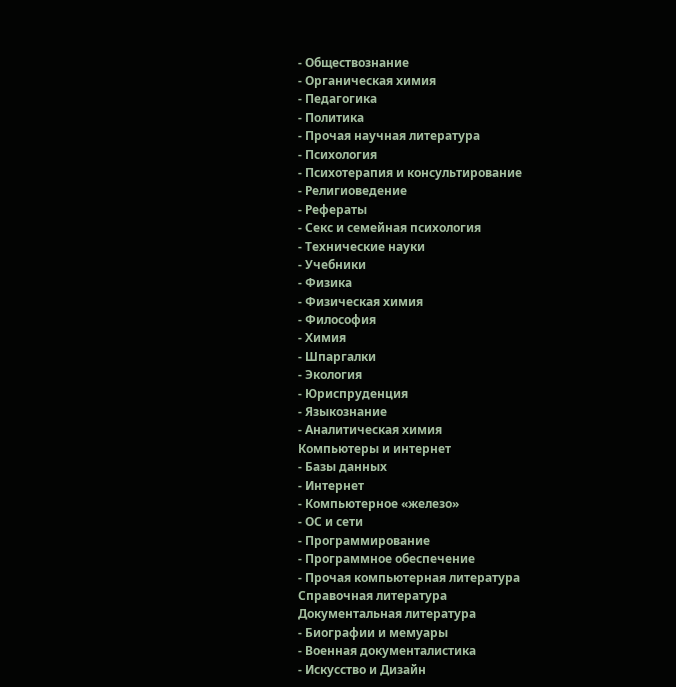- Обществознание
- Органическая химия
- Педагогика
- Политика
- Прочая научная литература
- Психология
- Психотерапия и консультирование
- Религиоведение
- Рефераты
- Секс и семейная психология
- Технические науки
- Учебники
- Физика
- Физическая химия
- Философия
- Химия
- Шпаргалки
- Экология
- Юриспруденция
- Языкознание
- Аналитическая химия
Компьютеры и интернет
- Базы данных
- Интернет
- Компьютерное «железо»
- ОС и сети
- Программирование
- Программное обеспечение
- Прочая компьютерная литература
Справочная литература
Документальная литература
- Биографии и мемуары
- Военная документалистика
- Искусство и Дизайн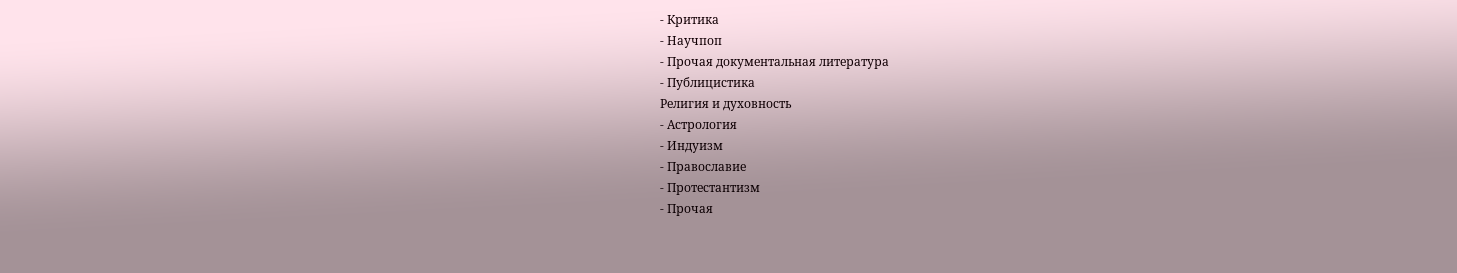- Критика
- Научпоп
- Прочая документальная литература
- Публицистика
Религия и духовность
- Астрология
- Индуизм
- Православие
- Протестантизм
- Прочая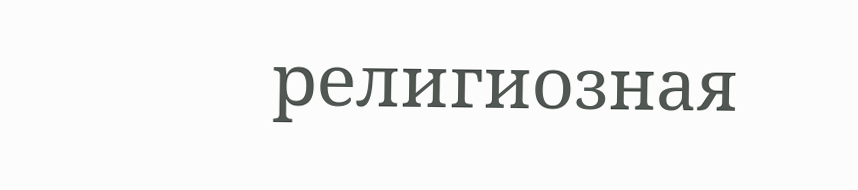религиозная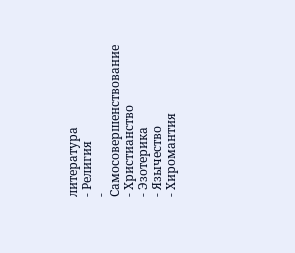литература
- Религия
- Самосовершенствование
- Христианство
- Эзотерика
- Язычество
- Хиромантия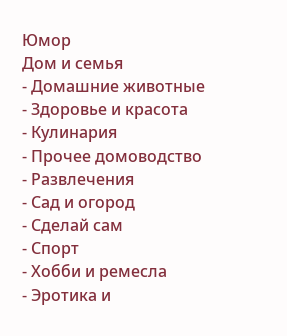Юмор
Дом и семья
- Домашние животные
- Здоровье и красота
- Кулинария
- Прочее домоводство
- Развлечения
- Сад и огород
- Сделай сам
- Спорт
- Хобби и ремесла
- Эротика и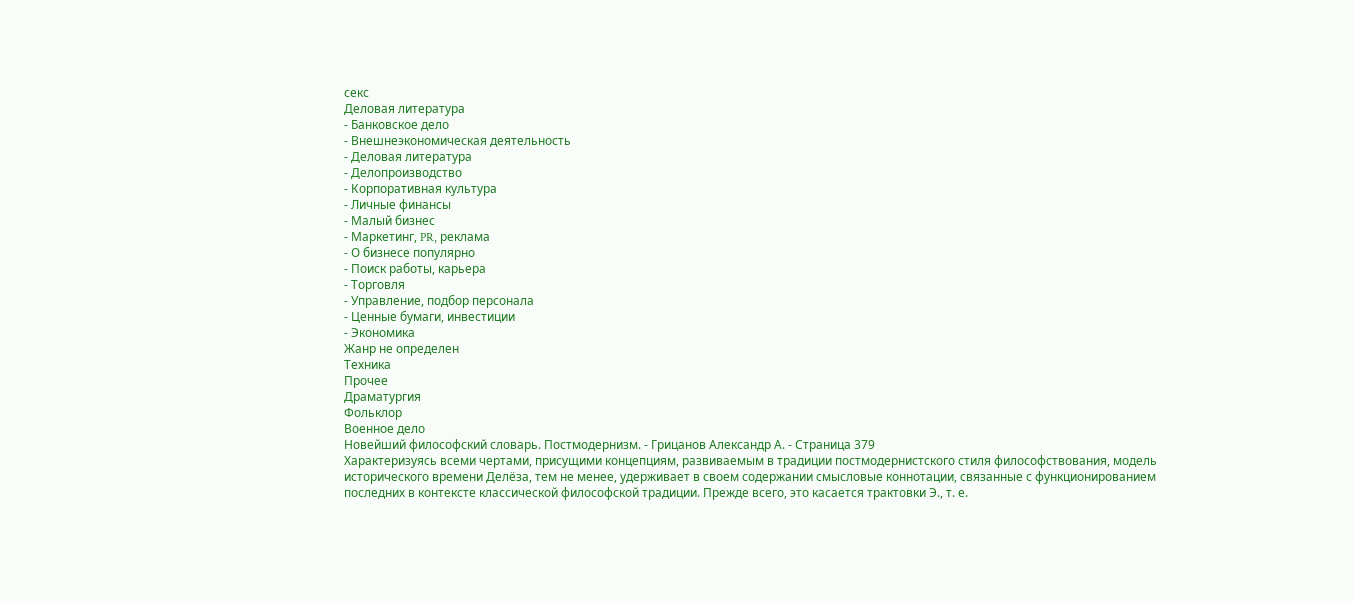секс
Деловая литература
- Банковское дело
- Внешнеэкономическая деятельность
- Деловая литература
- Делопроизводство
- Корпоративная культура
- Личные финансы
- Малый бизнес
- Маркетинг, PR, реклама
- О бизнесе популярно
- Поиск работы, карьера
- Торговля
- Управление, подбор персонала
- Ценные бумаги, инвестиции
- Экономика
Жанр не определен
Техника
Прочее
Драматургия
Фольклор
Военное дело
Новейший философский словарь. Постмодернизм. - Грицанов Александр А. - Страница 379
Характеризуясь всеми чертами, присущими концепциям, развиваемым в традиции постмодернистского стиля философствования, модель исторического времени Делёза, тем не менее, удерживает в своем содержании смысловые коннотации, связанные с функционированием последних в контексте классической философской традиции. Прежде всего, это касается трактовки Э., т. е.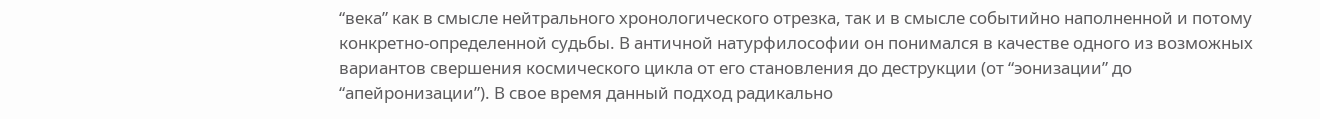“века” как в смысле нейтрального хронологического отрезка, так и в смысле событийно наполненной и потому конкретно-определенной судьбы. В античной натурфилософии он понимался в качестве одного из возможных вариантов свершения космического цикла от его становления до деструкции (от “эонизации” до “апейронизации”). В свое время данный подход радикально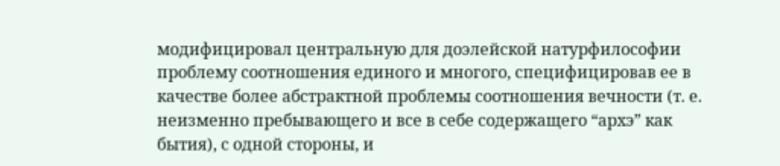модифицировал центральную для доэлейской натурфилософии проблему соотношения единого и многого, специфицировав ее в качестве более абстрактной проблемы соотношения вечности (т. е. неизменно пребывающего и все в себе содержащего “архэ” как бытия), с одной стороны, и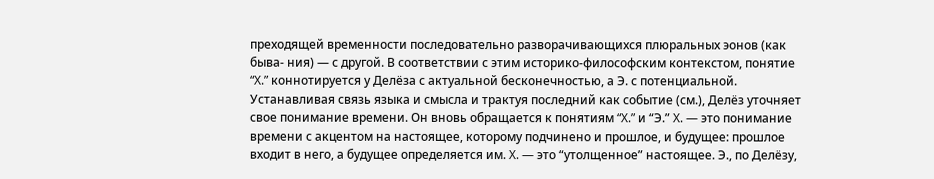преходящей временности последовательно разворачивающихся плюральных эонов (как быва- ния) — с другой. В соответствии с этим историко-философским контекстом, понятие “X.” коннотируется у Делёза с актуальной бесконечностью, а Э. с потенциальной.
Устанавливая связь языка и смысла и трактуя последний как событие (см.), Делёз уточняет свое понимание времени. Он вновь обращается к понятиям “X.” и “Э.” X. — это понимание времени с акцентом на настоящее, которому подчинено и прошлое, и будущее: прошлое входит в него, а будущее определяется им. X. — это “утолщенное” настоящее. Э., по Делёзу,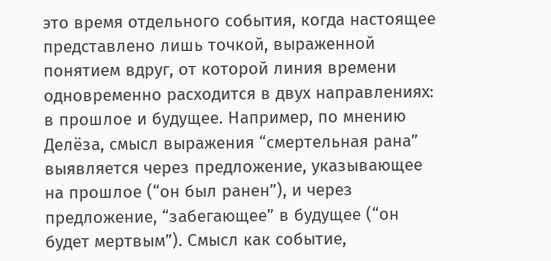это время отдельного события, когда настоящее представлено лишь точкой, выраженной понятием вдруг, от которой линия времени одновременно расходится в двух направлениях: в прошлое и будущее. Например, по мнению Делёза, смысл выражения “смертельная рана” выявляется через предложение, указывающее на прошлое (“он был ранен”), и через предложение, “забегающее” в будущее (“он будет мертвым”). Смысл как событие,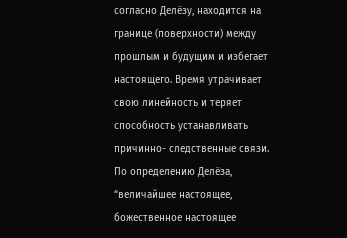согласно Делёзу, находится на границе (поверхности) между прошлым и будущим и избегает настоящего. Время утрачивает свою линейность и теряет способность устанавливать причинно- следственные связи.
По определению Делёза, “величайшее настоящее, божественное настоящее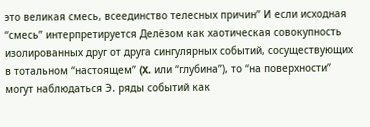это великая смесь, всеединство телесных причин” И если исходная “смесь” интерпретируется Делёзом как хаотическая совокупность изолированных друг от друга сингулярных событий, сосуществующих в тотальном “настоящем” (X. или “глубина”), то “на поверхности” могут наблюдаться Э. ряды событий как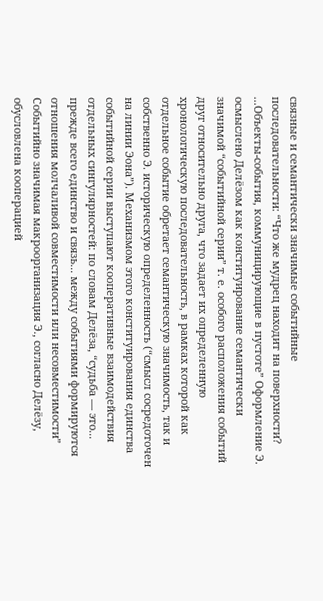связные и семантически значимые событийные последовательности: “Что же мудрец находит на поверхности? ...Объекты-события, коммуницирующие в пустоте” Оформление Э. осмыслено Делёзом как конституирование семантически значимой “событийной серии” т. е. особого расположения событий друг относительно друга, что задает их определенную хронологическую последовательность, в рамках которой как отдельное событие обретает семантическую значимость, так и собственно Э. историческую определенность (“смысл сосредоточен на линии Эона”). Механизмом этого конституирования единства событийной серии выступают кооперативные взаимодействия отдельных сингулярностей: по словам Делёза, “судьба — это... прежде всего единство и связь... между событиями формируются отношения молчаливой совместимости или несовместимости” Событийно значимая макроорганизация Э., согласно Делёзу, обусловлена кооперацией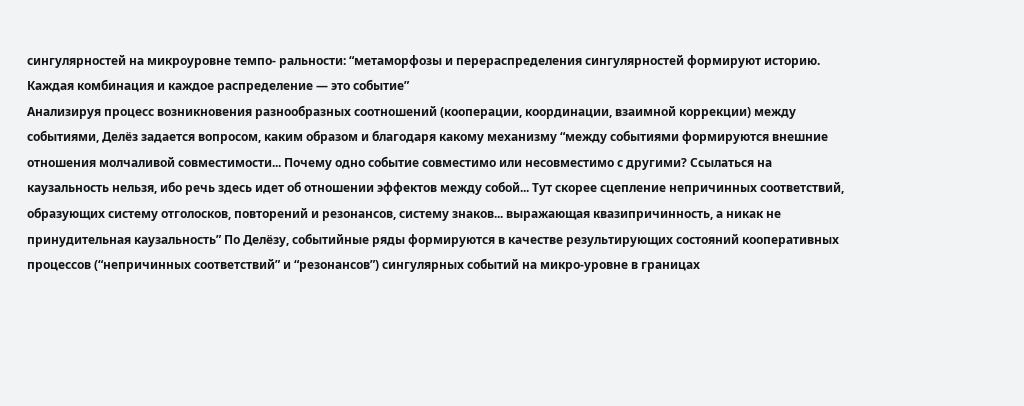сингулярностей на микроуровне темпо- ральности: “метаморфозы и перераспределения сингулярностей формируют историю. Каждая комбинация и каждое распределение — это событие”
Анализируя процесс возникновения разнообразных соотношений (кооперации, координации, взаимной коррекции) между событиями, Делёз задается вопросом, каким образом и благодаря какому механизму “между событиями формируются внешние отношения молчаливой совместимости... Почему одно событие совместимо или несовместимо с другими? Ссылаться на каузальность нельзя, ибо речь здесь идет об отношении эффектов между собой... Тут скорее сцепление непричинных соответствий, образующих систему отголосков, повторений и резонансов, систему знаков... выражающая квазипричинность, а никак не принудительная каузальность” По Делёзу, событийные ряды формируются в качестве результирующих состояний кооперативных процессов (“непричинных соответствий” и “резонансов”) сингулярных событий на микро-уровне в границах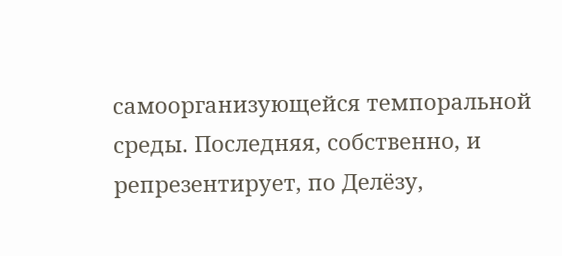самоорганизующейся темпоральной среды. Последняя, собственно, и репрезентирует, по Делёзу,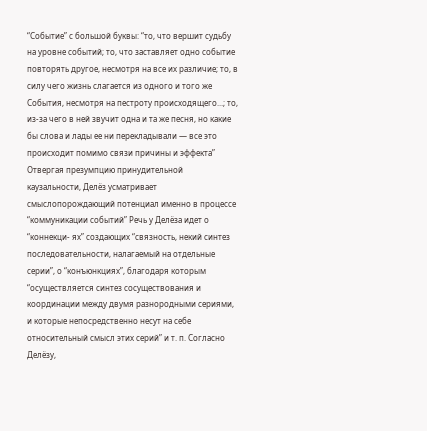“Событие” с большой буквы: “то, что вершит судьбу на уровне событий; то, что заставляет одно событие повторять другое, несмотря на все их различие; то, в силу чего жизнь слагается из одного и того же События, несмотря на пестроту происходящего...; то, из-за чего в ней звучит одна и та же песня, но какие бы слова и лады ее ни перекладывали — все это происходит помимо связи причины и эффекта” Отвергая презумпцию принудительной каузальности, Делёз усматривает смыслопорождающий потенциал именно в процессе “коммуникации событий” Речь у Делёза идет о “коннекци- ях” создающих “связность, некий синтез последовательности, налагаемый на отдельные серии”, о “конъюнкциях”, благодаря которым “осуществляется синтез сосуществования и координации между двумя разнородными сериями, и которые непосредственно несут на себе относительный смысл этих серий” и т. п. Согласно Делёзу,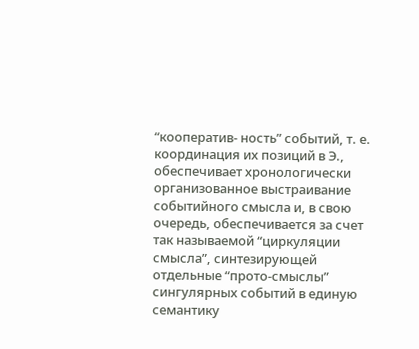“кооператив- ность” событий, т. е. координация их позиций в Э., обеспечивает хронологически организованное выстраивание событийного смысла и, в свою очередь, обеспечивается за счет так называемой “циркуляции смысла”, синтезирующей отдельные “прото-смыслы” сингулярных событий в единую семантику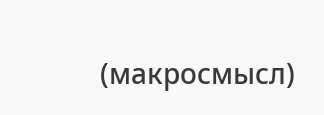(макросмысл)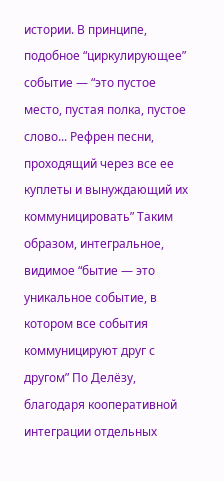истории. В принципе, подобное “циркулирующее” событие — “это пустое место, пустая полка, пустое слово... Рефрен песни, проходящий через все ее куплеты и вынуждающий их коммуницировать” Таким образом, интегральное, видимое “бытие — это уникальное событие, в котором все события коммуницируют друг с другом” По Делёзу, благодаря кооперативной интеграции отдельных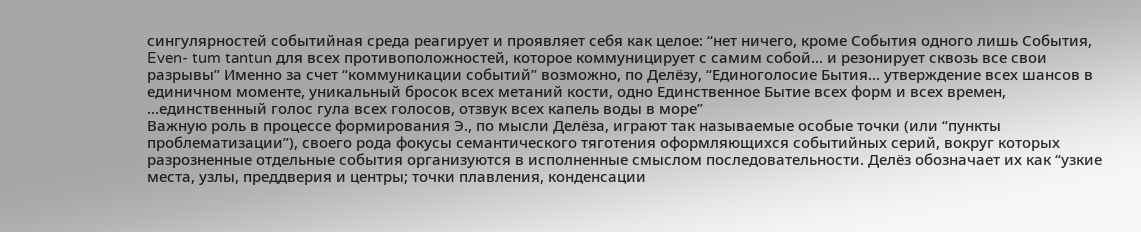сингулярностей событийная среда реагирует и проявляет себя как целое: “нет ничего, кроме События одного лишь События, Even- tum tantun для всех противоположностей, которое коммуницирует с самим собой... и резонирует сквозь все свои разрывы” Именно за счет “коммуникации событий” возможно, по Делёзу, “Единоголосие Бытия... утверждение всех шансов в единичном моменте, уникальный бросок всех метаний кости, одно Единственное Бытие всех форм и всех времен, ...единственный голос гула всех голосов, отзвук всех капель воды в море”
Важную роль в процессе формирования Э., по мысли Делёза, играют так называемые особые точки (или “пункты проблематизации”), своего рода фокусы семантического тяготения оформляющихся событийных серий, вокруг которых разрозненные отдельные события организуются в исполненные смыслом последовательности. Делёз обозначает их как “узкие места, узлы, преддверия и центры; точки плавления, конденсации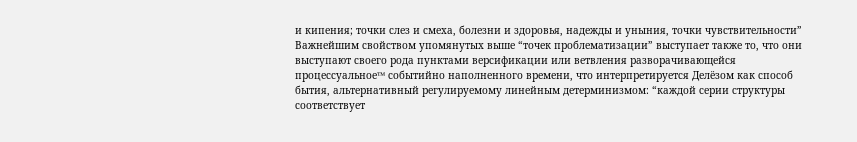и кипения; точки слез и смеха, болезни и здоровья, надежды и уныния, точки чувствительности” Важнейшим свойством упомянутых выше “точек проблематизации” выступает также то, что они выступают своего рода пунктами версификации или ветвления разворачивающейся процессуальное™ событийно наполненного времени, что интерпретируется Делёзом как способ бытия, альтернативный регулируемому линейным детерминизмом: “каждой серии структуры соответствует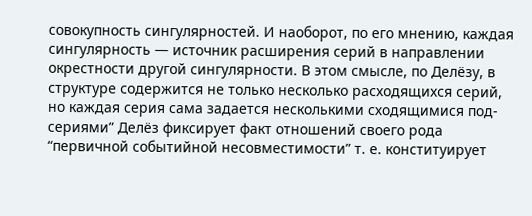совокупность сингулярностей. И наоборот, по его мнению, каждая сингулярность — источник расширения серий в направлении окрестности другой сингулярности. В этом смысле, по Делёзу, в структуре содержится не только несколько расходящихся серий, но каждая серия сама задается несколькими сходящимися под-сериями” Делёз фиксирует факт отношений своего рода “первичной событийной несовместимости” т. е. конституирует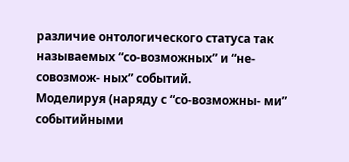различие онтологического статуса так называемых “со-возможных” и “не-совозмож- ных” событий.
Моделируя (наряду с “со-возможны- ми” событийными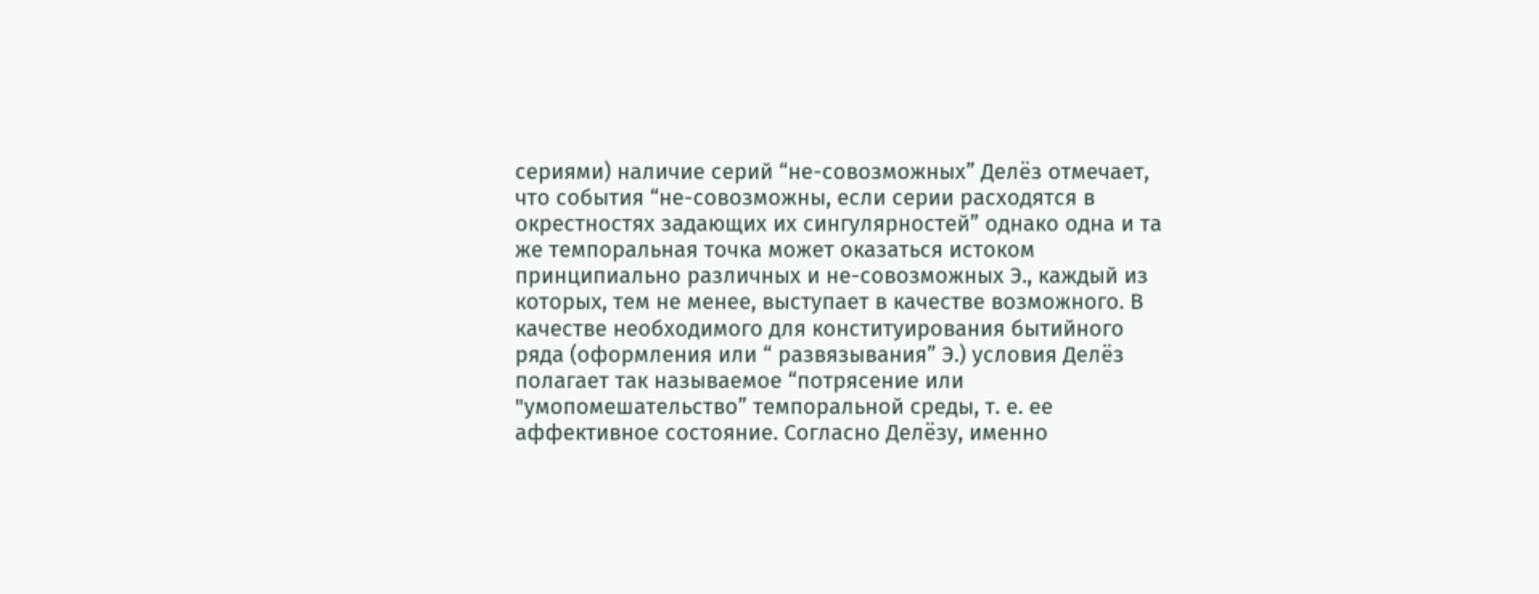сериями) наличие серий “не-совозможных” Делёз отмечает, что события “не-совозможны, если серии расходятся в окрестностях задающих их сингулярностей” однако одна и та же темпоральная точка может оказаться истоком принципиально различных и не-совозможных Э., каждый из которых, тем не менее, выступает в качестве возможного. В качестве необходимого для конституирования бытийного ряда (оформления или “ развязывания” Э.) условия Делёз полагает так называемое “потрясение или "умопомешательство” темпоральной среды, т. е. ее аффективное состояние. Согласно Делёзу, именно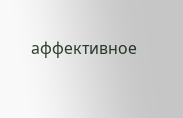аффективное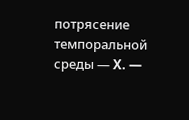потрясение темпоральной среды — X. —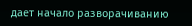дает начало разворачиванию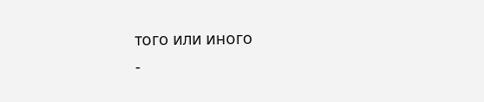того или иного
-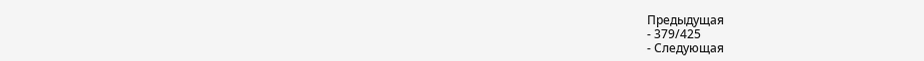Предыдущая
- 379/425
- Следующая